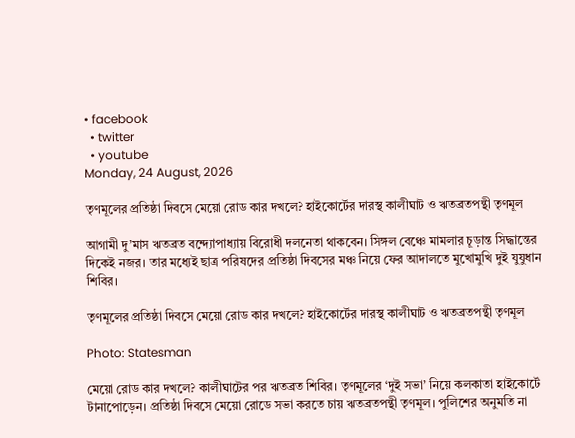• facebook
  • twitter
  • youtube
Monday, 24 August, 2026

তৃণমূলের প্রতিষ্ঠা দিবসে মেয়ো রোড কার দখলে? হাইকোর্টের দারস্থ কালীঘাট ও ঋতব্রতপন্থী তৃণমূল

আগামী দু’মাস ঋতব্রত বন্দ্যোপাধ্যায় বিরোধী দলনেতা থাকবেন। সিঙ্গল বেঞ্চে মামলার চূড়ান্ত সিদ্ধান্তের দিকেই নজর। তার মধ্যেই ছাত্র পরিষদের প্রতিষ্ঠা দিবসের মঞ্চ নিয়ে ফের আদালতে মুখোমুখি দুই যুযুধান শিবির।

তৃণমূলের প্রতিষ্ঠা দিবসে মেয়ো রোড কার দখলে? হাইকোর্টের দারস্থ কালীঘাট ও ঋতব্রতপন্থী তৃণমূল

Photo: Statesman

মেয়ো রোড কার দখলে? কালীঘাটের পর ঋতব্রত শিবির। তৃণমূলের ‘দুই সভা’ নিয়ে কলকাতা হাইকোর্টে টানাপোড়েন। প্রতিষ্ঠা দিবসে মেয়ো রোডে সভা করতে চায় ঋতব্রতপন্থী তৃণমূল। পুলিশের অনুমতি না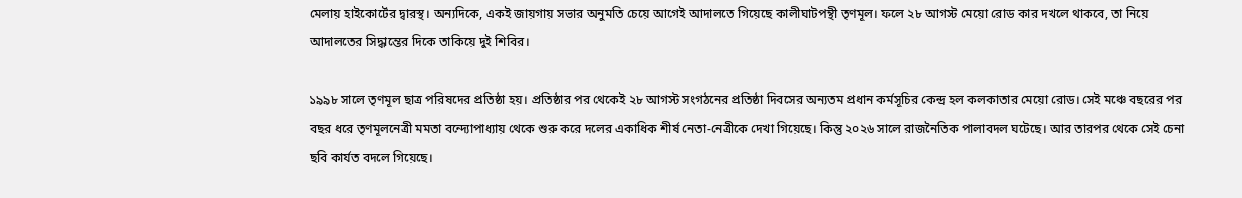মেলায় হাইকোর্টের দ্বারস্থ। অন্যদিকে, একই জায়গায় সভার অনুমতি চেয়ে আগেই আদালতে গিয়েছে কালীঘাটপন্থী তৃণমূল। ফলে ২৮ আগস্ট মেয়ো রোড কার দখলে থাকবে, তা নিয়ে আদালতের সিদ্ধান্তের দিকে তাকিয়ে দুই শিবির।

১৯৯৮ সালে তৃণমূল ছাত্র পরিষদের প্রতিষ্ঠা হয়। প্রতিষ্ঠার পর থেকেই ২৮ আগস্ট সংগঠনের প্রতিষ্ঠা দিবসের অন্যতম প্রধান কর্মসূচির কেন্দ্র হল কলকাতার মেয়ো রোড। সেই মঞ্চে বছরের পর বছর ধরে তৃণমূলনেত্রী মমতা বন্দ্যোপাধ্যায় থেকে শুরু করে দলের একাধিক শীর্ষ নেতা-নেত্রীকে দেখা গিয়েছে। কিন্তু ২০২৬ সালে রাজনৈতিক পালাবদল ঘটেছে। আর তারপর থেকে সেই চেনা ছবি কার্যত বদলে গিয়েছে।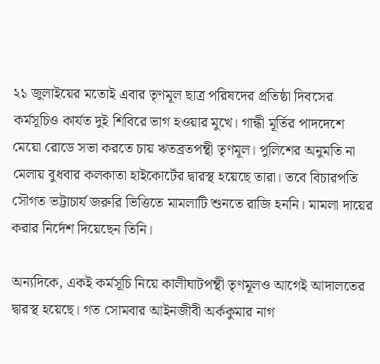২১ জুলাইয়ের মতোই এবার তৃণমূল ছাত্র পরিষদের প্রতিষ্ঠা দিবসের কর্মসূচিও কার্যত দুই শিবিরে ভাগ হওয়ার মুখে। গান্ধী মূর্তির পাদদেশে মেয়ো রোডে সভা করতে চায় ঋতব্রতপন্থী তৃণমূল। পুলিশের অনুমতি না মেলায় বুধবার কলকাতা হাইকোর্টের দ্বারস্থ হয়েছে তারা। তবে বিচারপতি সৌগত ভট্টাচার্য জরুরি ভিত্তিতে মামলাটি শুনতে রাজি হননি। মামলা দায়ের করার নির্দেশ দিয়েছেন তিনি।

অন্যদিকে, একই কর্মসূচি নিয়ে কালীঘাটপন্থী তৃণমূলও আগেই আদালতের দ্বারস্থ হয়েছে। গত সোমবার আইনজীবী অর্ককুমার নাগ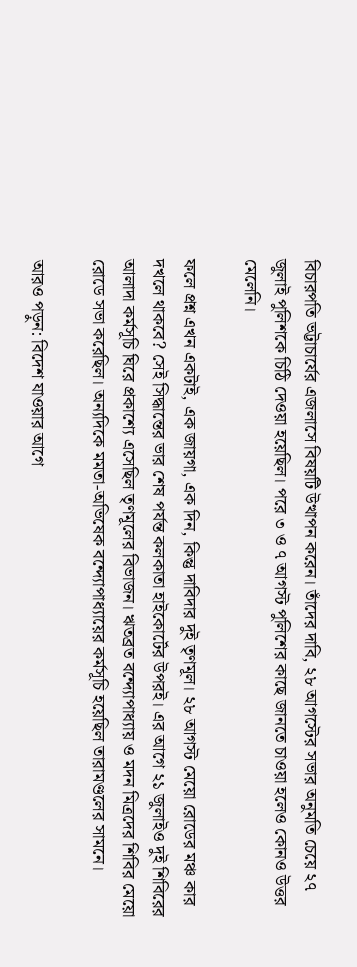বিচারপতি ভট্টাচার্যের এজলাসে বিষয়টি উত্থাপন করেন। তাঁদের দাবি, ২৮ আগস্টের সভার অনুমতি চেয়ে ২৭ জুলাই পুলিশকে চিঠি দেওয়া হয়েছিল। পরে ৩ ও ৭ আগস্ট পুলিশের কাছে জানতে চাওয়া হলেও কোনও উত্তর মেলেনি।

ফলে প্রশ্ন এখন একটাই, এক জায়গা, এক দিন, কিন্তু দাবিদার দুই তৃণমূল। ২৮ আগস্ট মেয়ো রোডের মঞ্চ কার দখলে থাকবে? সেই সিদ্ধান্তের ভার শেষ পর্যন্ত কলকাতা হাইকোর্টের উপরই। এর আগে ২১ জুলাইও দুই শিবিরের আলাদা কর্মসূচি ঘিরে প্রকাশ্যে এসেছিল তৃণমূলের বিভাজন। ঋতব্রত বন্দ্যোপাধ্যায় ও মদন মিত্রদের শিবির মেয়ো রোডে সভা করেছিল। অন্যদিকে মমতা-অভিষেক বন্দ্যোপাধ্যায়ের কর্মসূচি হয়েছিল তারামণ্ডলের সামনে।

আরও পড়ুন: বিদেশ যাওয়ার আগে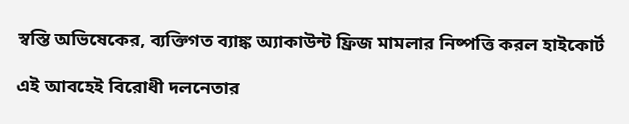স্বস্তি অভিষেকের, ব্যক্তিগত ব্যাঙ্ক অ্যাকাউন্ট ফ্রিজ মামলার নিষ্পত্তি করল হাইকোর্ট

এই আবহেই বিরোধী দলনেতার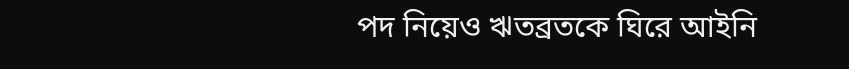পদ নিয়েও ঋতব্রতকে ঘিরে আইনি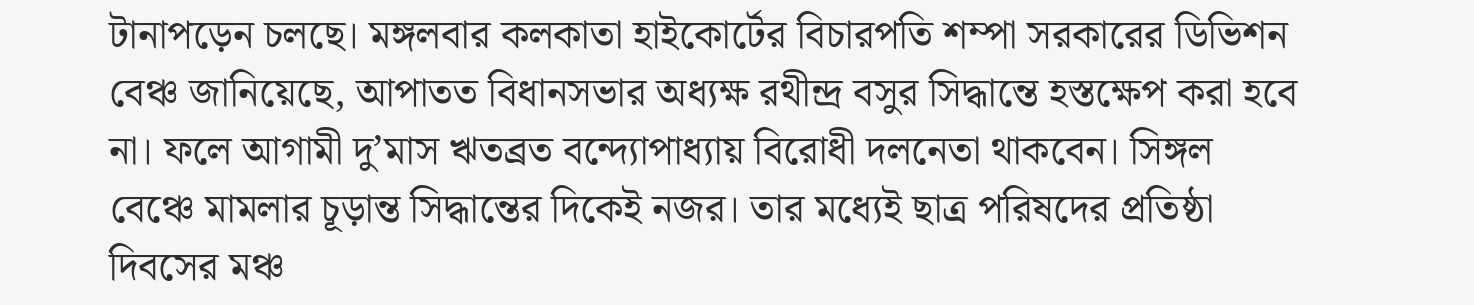টানাপড়েন চলছে। মঙ্গলবার কলকাতা হাইকোর্টের বিচারপতি শম্পা সরকারের ডিভিশন বেঞ্চ জানিয়েছে, আপাতত বিধানসভার অধ্যক্ষ রথীন্দ্র বসুর সিদ্ধান্তে হস্তক্ষেপ করা হবে না। ফলে আগামী দু’মাস ঋতব্রত বন্দ্যোপাধ্যায় বিরোধী দলনেতা থাকবেন। সিঙ্গল বেঞ্চে মামলার চূড়ান্ত সিদ্ধান্তের দিকেই নজর। তার মধ্যেই ছাত্র পরিষদের প্রতিষ্ঠা দিবসের মঞ্চ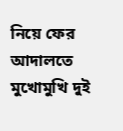নিয়ে ফের আদালতে মুখোমুখি দুই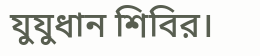যুযুধান শিবির।